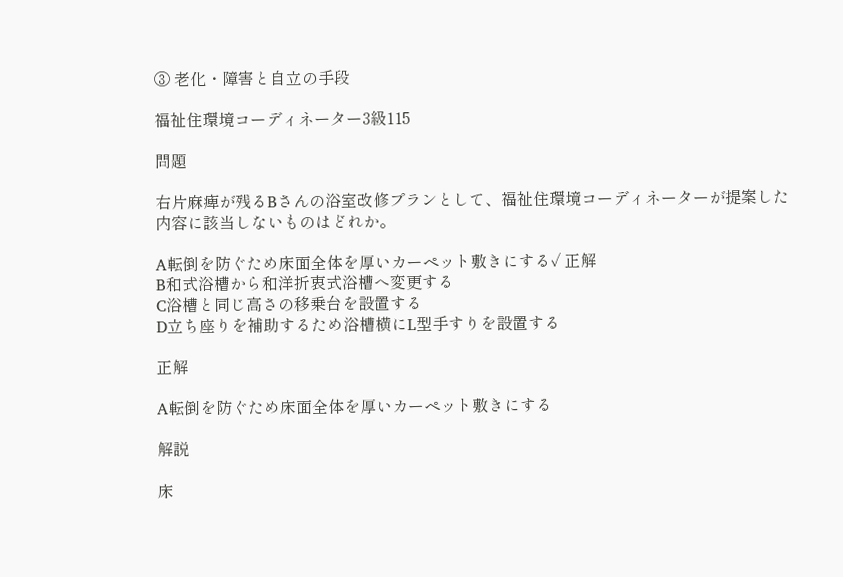③ 老化・障害と自立の手段

福祉住環境コーディネーター3級115

問題

右片麻痺が残るBさんの浴室改修プランとして、福祉住環境コーディネーターが提案した内容に該当しないものはどれか。

A転倒を防ぐため床面全体を厚いカーペット敷きにする✓ 正解
B和式浴槽から和洋折衷式浴槽へ変更する
C浴槽と同じ高さの移乗台を設置する
D立ち座りを補助するため浴槽横にL型手すりを設置する

正解

A転倒を防ぐため床面全体を厚いカーペット敷きにする

解説

床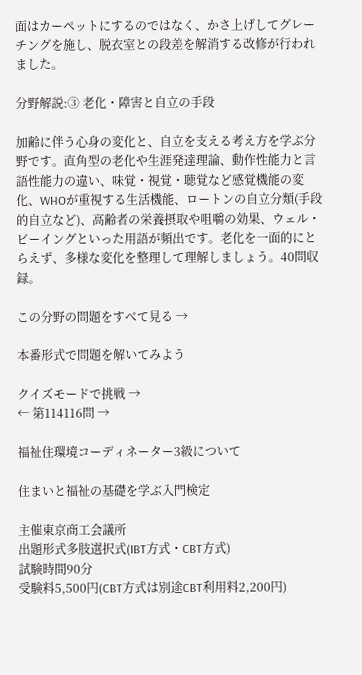面はカーペットにするのではなく、かさ上げしてグレーチングを施し、脱衣室との段差を解消する改修が行われました。

分野解説:③ 老化・障害と自立の手段

加齢に伴う心身の変化と、自立を支える考え方を学ぶ分野です。直角型の老化や生涯発達理論、動作性能力と言語性能力の違い、味覚・視覚・聴覚など感覚機能の変化、WHOが重視する生活機能、ロートンの自立分類(手段的自立など)、高齢者の栄養摂取や咀嚼の効果、ウェル・ビーイングといった用語が頻出です。老化を一面的にとらえず、多様な変化を整理して理解しましょう。40問収録。

この分野の問題をすべて見る →

本番形式で問題を解いてみよう

クイズモードで挑戦 →
← 第114116問 →

福祉住環境コーディネーター3級について

住まいと福祉の基礎を学ぶ入門検定

主催東京商工会議所
出題形式多肢選択式(IBT方式・CBT方式)
試験時間90分
受験料5,500円(CBT方式は別途CBT利用料2,200円)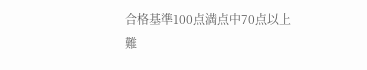合格基準100点満点中70点以上
難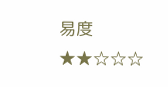易度★★☆☆☆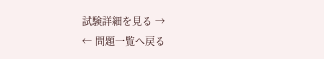試験詳細を見る →
← 問題一覧へ戻る